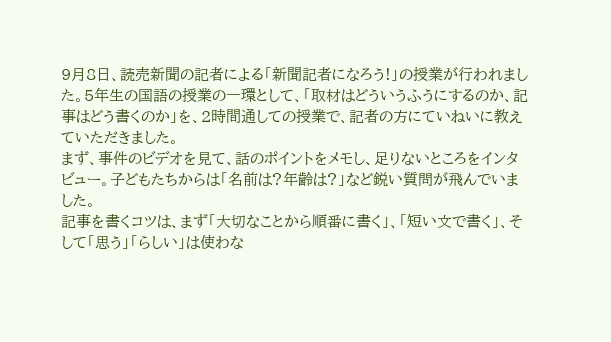9月8日、読売新聞の記者による「新聞記者になろう!」の授業が行われました。5年生の国語の授業の一環として、「取材はどういうふうにするのか、記事はどう書くのか」を、2時間通しての授業で、記者の方にていねいに教えていただきました。
まず、事件のビデオを見て、話のポイントをメモし、足りないところをインタビュー。子どもたちからは「名前は?年齢は?」など鋭い質問が飛んでいました。
記事を書くコツは、まず「大切なことから順番に書く」、「短い文で書く」、そして「思う」「らしい」は使わな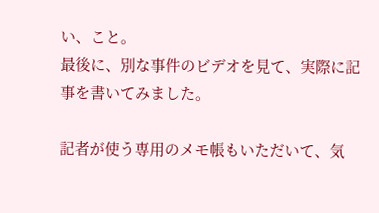い、こと。
最後に、別な事件のビデオを見て、実際に記事を書いてみました。

記者が使う専用のメモ帳もいただいて、気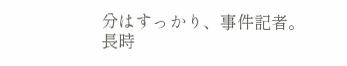分はすっかり、事件記者。長時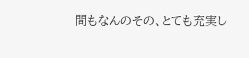間もなんのその、とても充実し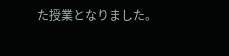た授業となりました。